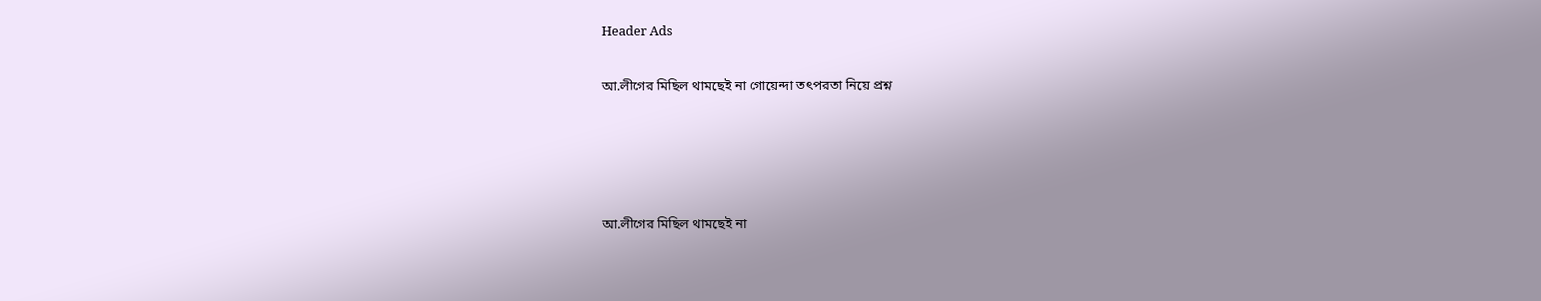Header Ads

আ.লীগের মিছিল থামছেই না গোয়েন্দা তৎপরতা নিয়ে প্রশ্ন




আ.লীগের মিছিল থামছেই না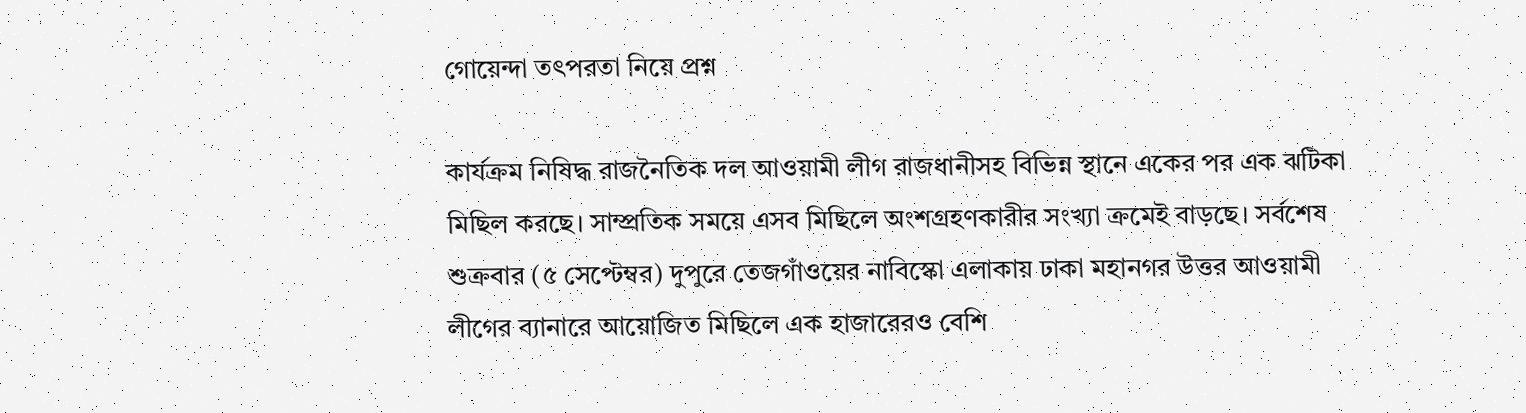গোয়েন্দা তৎপরতা নিয়ে প্রশ্ন

কার্যক্রম নিষিদ্ধ রাজনৈতিক দল আওয়ামী লীগ রাজধানীসহ বিভিন্ন স্থানে একের পর এক ঝটিকা মিছিল করছে। সাম্প্রতিক সময়ে এসব মিছিলে অংশগ্রহণকারীর সংখ্যা ক্রমেই বাড়ছে। সর্বশেষ শুক্রবার (৫ সেপ্টেম্বর) দুপুরে তেজগাঁওয়ের নাবিস্কো এলাকায় ঢাকা মহানগর উত্তর আওয়ামী লীগের ব্যানারে আয়োজিত মিছিলে এক হাজারেরও বেশি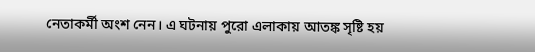নেতাকর্মী অংশ নেন। এ ঘটনায় পুরো এলাকায় আতঙ্ক সৃষ্টি হয়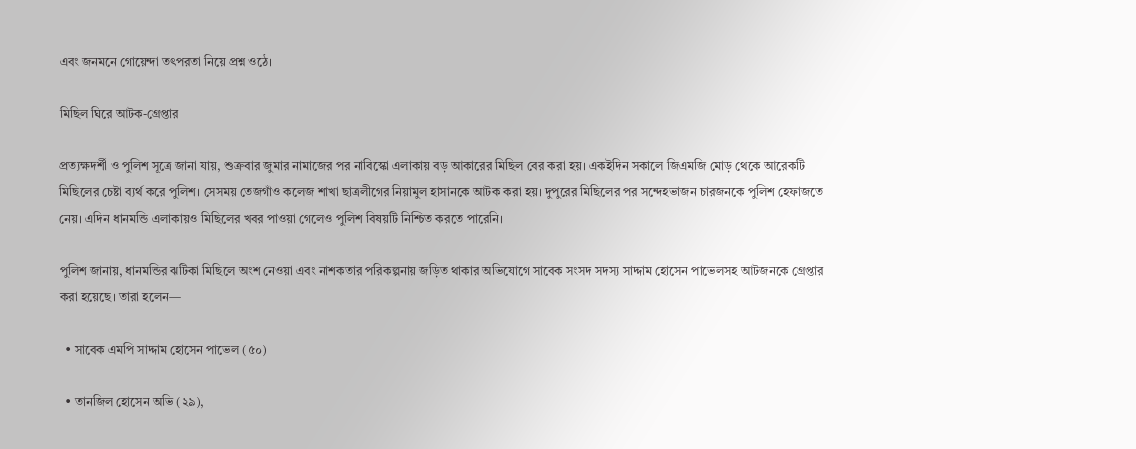এবং জনমনে গোয়েন্দা তৎপরতা নিয়ে প্রশ্ন ওঠে।

মিছিল ঘিরে আটক-গ্রেপ্তার

প্রত্যক্ষদর্শী ও পুলিশ সূত্রে জানা যায়, শুক্রবার জুমার নামাজের পর নাবিস্কো এলাকায় বড় আকারের মিছিল বের করা হয়। একইদিন সকালে জিএমজি মোড় থেকে আরেকটি মিছিলের চেষ্টা ব্যর্থ করে পুলিশ। সেসময় তেজগাঁও কলেজ শাখা ছাত্রলীগের নিয়ামুল হাসানকে আটক করা হয়। দুপুরের মিছিলের পর সন্দেহভাজন চারজনকে পুলিশ হেফাজতে নেয়। এদিন ধানমন্ডি এলাকায়ও মিছিলের খবর পাওয়া গেলেও পুলিশ বিষয়টি নিশ্চিত করতে পারেনি।

পুলিশ জানায়, ধানমন্ডির ঝটিকা মিছিলে অংশ নেওয়া এবং নাশকতার পরিকল্পনায় জড়িত থাকার অভিযোগে সাবেক সংসদ সদস্য সাদ্দাম হোসেন পাভেলসহ আটজনকে গ্রেপ্তার করা হয়েছে। তারা হলেন—

  • সাবেক এমপি সাদ্দাম হোসেন পাভেল (৫০)

  • তানজিল হোসেন অভি (২৯),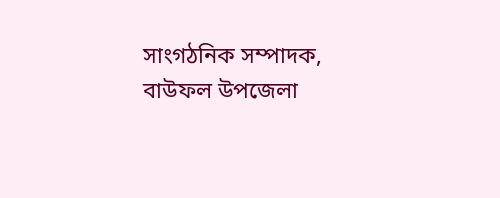সাংগঠনিক সম্পাদক, বাউফল উপজেলা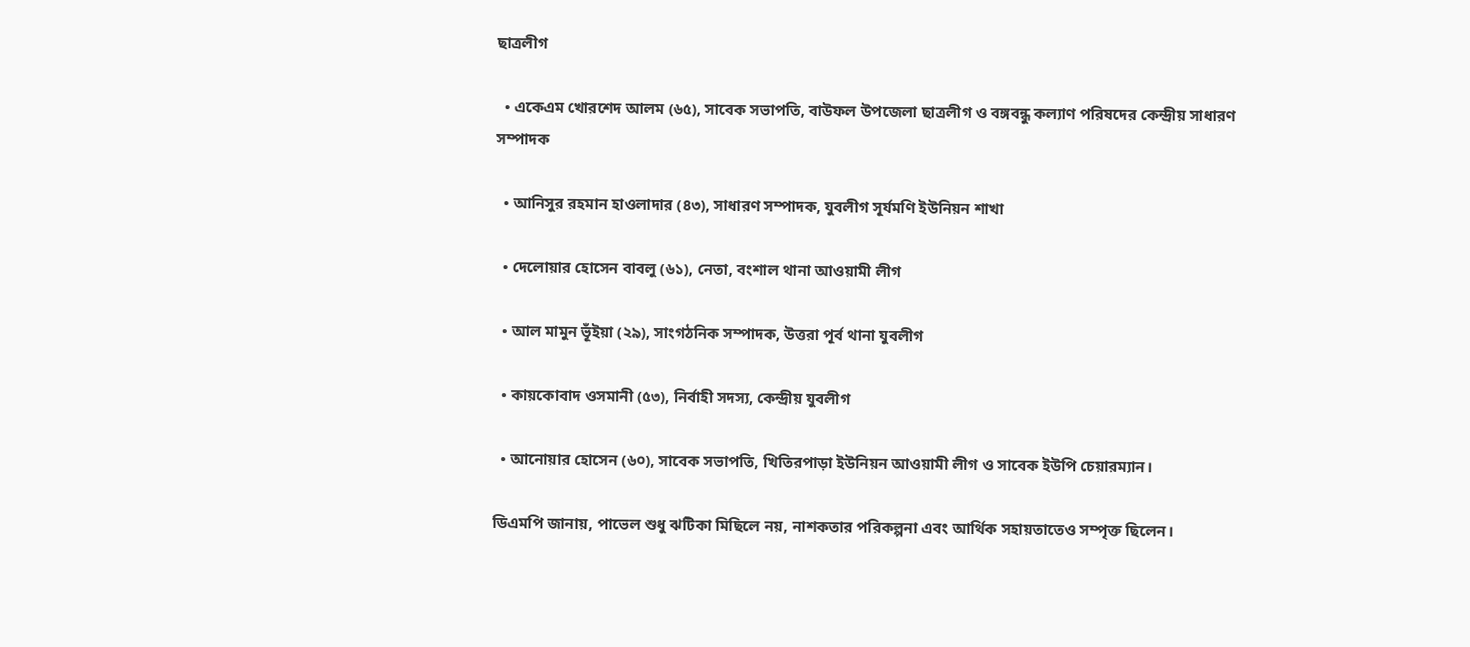ছাত্রলীগ

  • একেএম খোরশেদ আলম (৬৫), সাবেক সভাপতি, বাউফল উপজেলা ছাত্রলীগ ও বঙ্গবন্ধু কল্যাণ পরিষদের কেন্দ্রীয় সাধারণ সম্পাদক

  • আনিসুর রহমান হাওলাদার (৪৩), সাধারণ সম্পাদক, যুবলীগ সূর্যমণি ইউনিয়ন শাখা

  • দেলোয়ার হোসেন বাবলু (৬১), নেতা, বংশাল থানা আওয়ামী লীগ

  • আল মামুন ভূঁইয়া (২৯), সাংগঠনিক সম্পাদক, উত্তরা পূর্ব থানা যুবলীগ

  • কায়কোবাদ ওসমানী (৫৩), নির্বাহী সদস্য, কেন্দ্রীয় যুবলীগ

  • আনোয়ার হোসেন (৬০), সাবেক সভাপতি, খিতিরপাড়া ইউনিয়ন আওয়ামী লীগ ও সাবেক ইউপি চেয়ারম্যান।

ডিএমপি জানায়, পাভেল শুধু ঝটিকা মিছিলে নয়, নাশকতার পরিকল্পনা এবং আর্থিক সহায়তাতেও সম্পৃক্ত ছিলেন।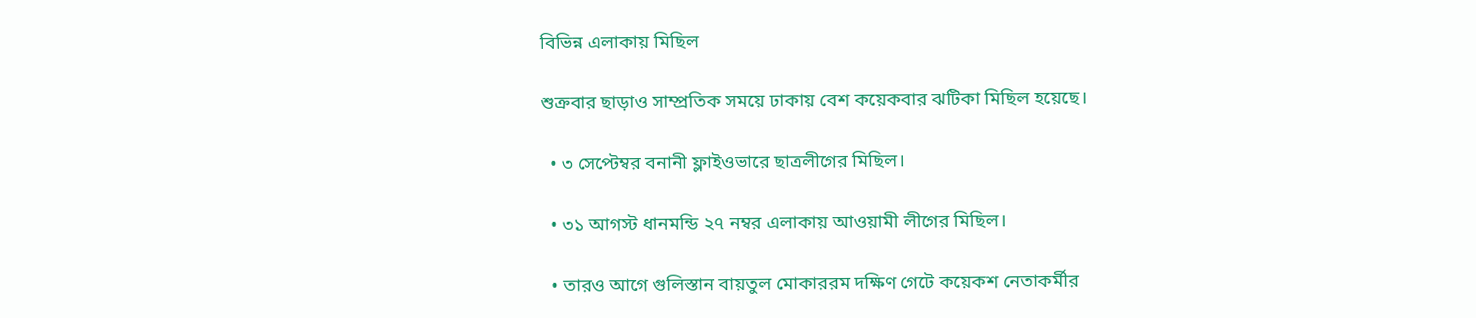বিভিন্ন এলাকায় মিছিল

শুক্রবার ছাড়াও সাম্প্রতিক সময়ে ঢাকায় বেশ কয়েকবার ঝটিকা মিছিল হয়েছে।

  • ৩ সেপ্টেম্বর বনানী ফ্লাইওভারে ছাত্রলীগের মিছিল।

  • ৩১ আগস্ট ধানমন্ডি ২৭ নম্বর এলাকায় আওয়ামী লীগের মিছিল।

  • তারও আগে গুলিস্তান বায়তুল মোকাররম দক্ষিণ গেটে কয়েকশ নেতাকর্মীর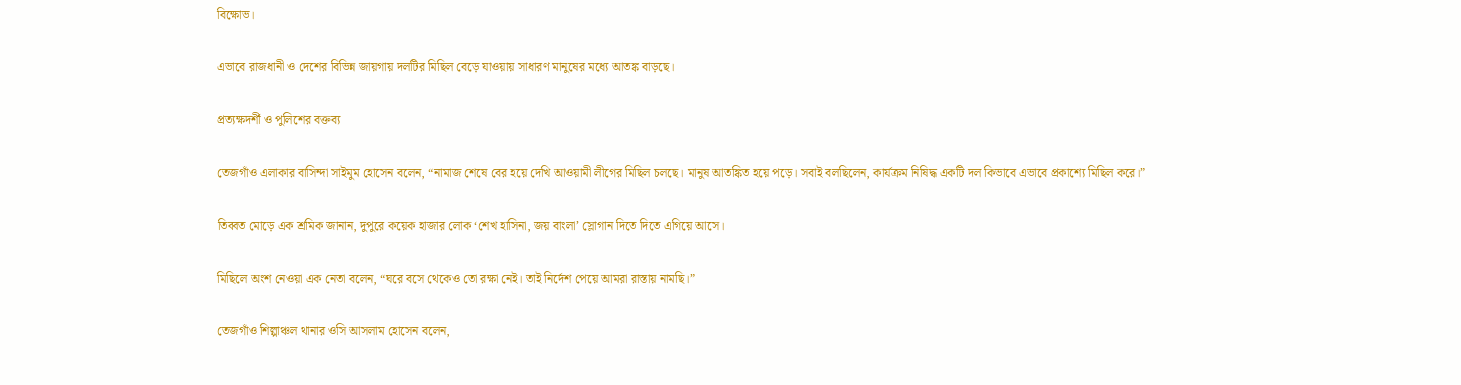বিক্ষোভ।

এভাবে রাজধানী ও দেশের বিভিন্ন জায়গায় দলটির মিছিল বেড়ে যাওয়ায় সাধারণ মানুষের মধ্যে আতঙ্ক বাড়ছে।

প্রত্যক্ষদর্শী ও পুলিশের বক্তব্য

তেজগাঁও এলাকার বাসিন্দা সাইমুম হোসেন বলেন, “নামাজ শেষে বের হয়ে দেখি আওয়ামী লীগের মিছিল চলছে। মানুষ আতঙ্কিত হয়ে পড়ে। সবাই বলছিলেন, কার্যক্রম নিষিদ্ধ একটি দল কিভাবে এভাবে প্রকাশ্যে মিছিল করে।”

তিব্বত মোড়ে এক শ্রমিক জানান, দুপুরে কয়েক হাজার লোক ‘শেখ হাসিনা, জয় বাংলা’ স্লোগান দিতে দিতে এগিয়ে আসে।

মিছিলে অংশ নেওয়া এক নেতা বলেন, “ঘরে বসে থেকেও তো রক্ষা নেই। তাই নির্দেশ পেয়ে আমরা রাস্তায় নামছি।”

তেজগাঁও শিল্পাঞ্চল থানার ওসি আসলাম হোসেন বলেন,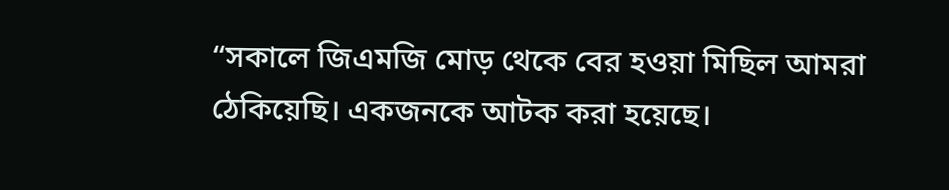“সকালে জিএমজি মোড় থেকে বের হওয়া মিছিল আমরা ঠেকিয়েছি। একজনকে আটক করা হয়েছে।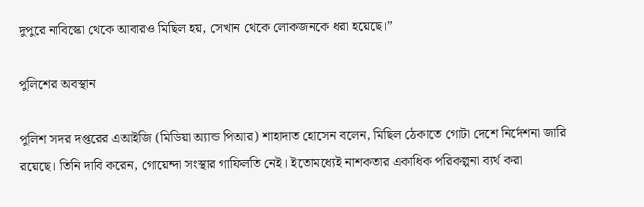দুপুরে নাবিস্কো থেকে আবারও মিছিল হয়, সেখান থেকে লোকজনকে ধরা হয়েছে।”

পুলিশের অবস্থান

পুলিশ সদর দপ্তরের এআইজি (মিডিয়া অ্যান্ড পিআর) শাহাদাত হোসেন বলেন, মিছিল ঠেকাতে গোটা দেশে নির্দেশনা জারি রয়েছে। তিনি দাবি করেন, গোয়েন্দা সংস্থার গাফিলতি নেই। ইতোমধ্যেই নাশকতার একাধিক পরিকল্পনা ব্যর্থ করা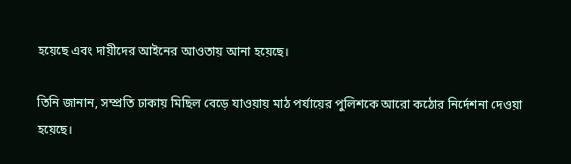হয়েছে এবং দায়ীদের আইনের আওতায় আনা হয়েছে।

তিনি জানান, সম্প্রতি ঢাকায় মিছিল বেড়ে যাওয়ায় মাঠ পর্যায়ের পুলিশকে আরো কঠোর নির্দেশনা দেওয়া হয়েছে।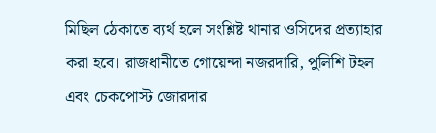মিছিল ঠেকাতে ব্যর্থ হলে সংশ্লিষ্ট থানার ওসিদের প্রত্যাহার করা হবে। রাজধানীতে গোয়েন্দা নজরদারি, পুলিশি টহল এবং চেকপোস্ট জোরদার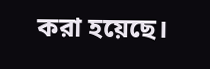করা হয়েছে।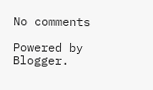No comments

Powered by Blogger.